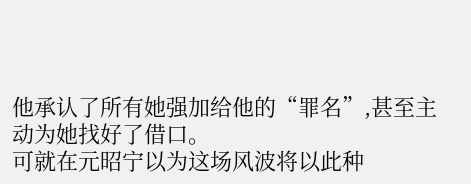他承认了所有她强加给他的“罪名”,甚至主动为她找好了借口。
可就在元昭宁以为这场风波将以此种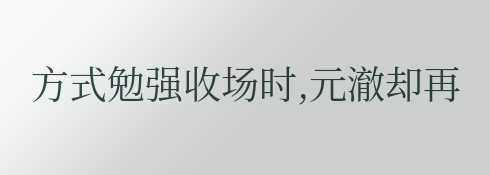方式勉强收场时,元澈却再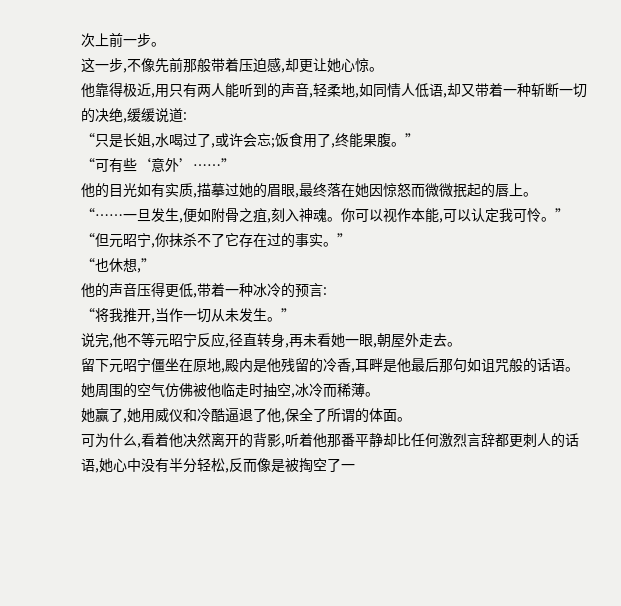次上前一步。
这一步,不像先前那般带着压迫感,却更让她心惊。
他靠得极近,用只有两人能听到的声音,轻柔地,如同情人低语,却又带着一种斩断一切的决绝,缓缓说道:
“只是长姐,水喝过了,或许会忘;饭食用了,终能果腹。”
“可有些‘意外’……”
他的目光如有实质,描摹过她的眉眼,最终落在她因惊怒而微微抿起的唇上。
“……一旦发生,便如附骨之疽,刻入神魂。你可以视作本能,可以认定我可怜。”
“但元昭宁,你抹杀不了它存在过的事实。”
“也休想,”
他的声音压得更低,带着一种冰冷的预言:
“将我推开,当作一切从未发生。”
说完,他不等元昭宁反应,径直转身,再未看她一眼,朝屋外走去。
留下元昭宁僵坐在原地,殿内是他残留的冷香,耳畔是他最后那句如诅咒般的话语。
她周围的空气仿佛被他临走时抽空,冰冷而稀薄。
她赢了,她用威仪和冷酷逼退了他,保全了所谓的体面。
可为什么,看着他决然离开的背影,听着他那番平静却比任何激烈言辞都更刺人的话语,她心中没有半分轻松,反而像是被掏空了一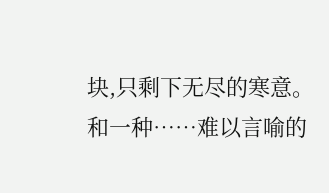块,只剩下无尽的寒意。
和一种……难以言喻的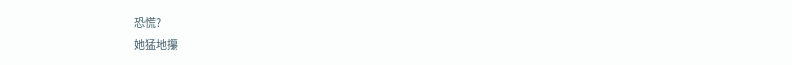恐慌?
她猛地攥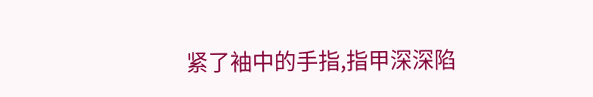紧了袖中的手指,指甲深深陷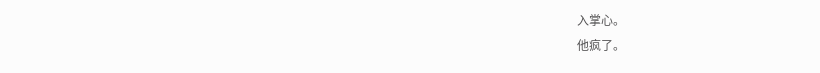入掌心。
他疯了。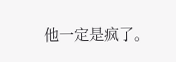他一定是疯了。